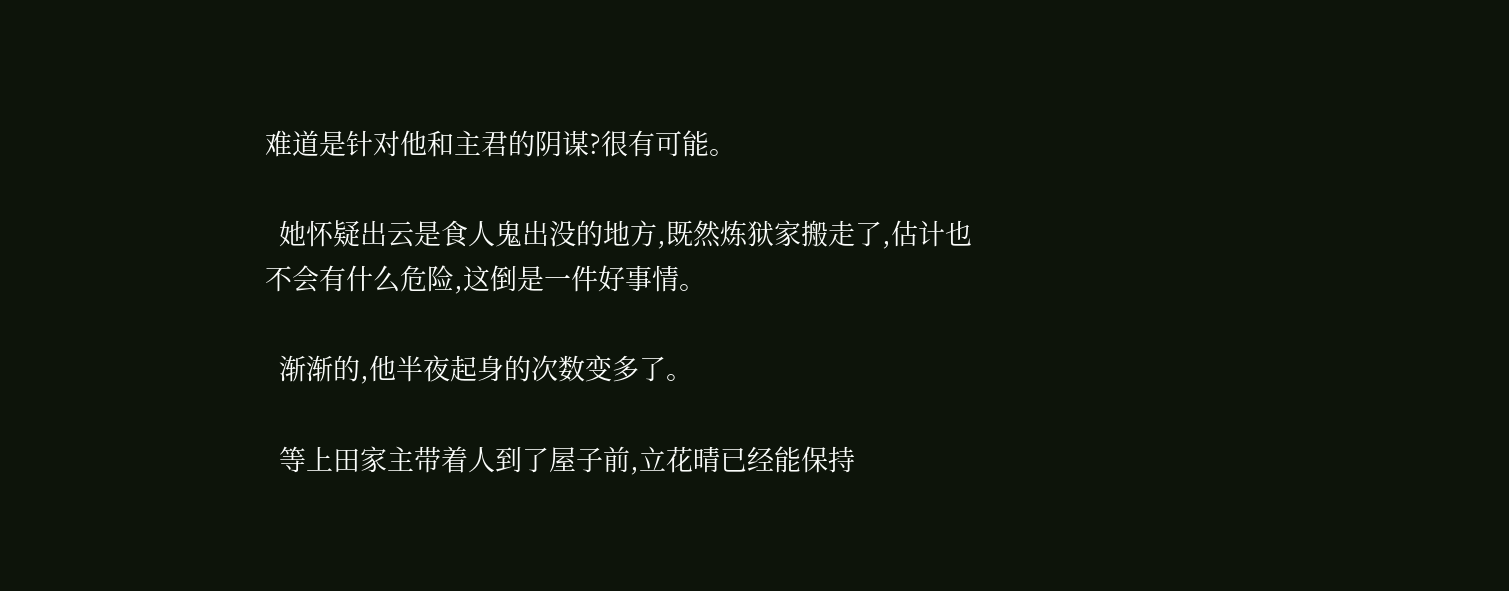难道是针对他和主君的阴谋?很有可能。

  她怀疑出云是食人鬼出没的地方,既然炼狱家搬走了,估计也不会有什么危险,这倒是一件好事情。

  渐渐的,他半夜起身的次数变多了。

  等上田家主带着人到了屋子前,立花晴已经能保持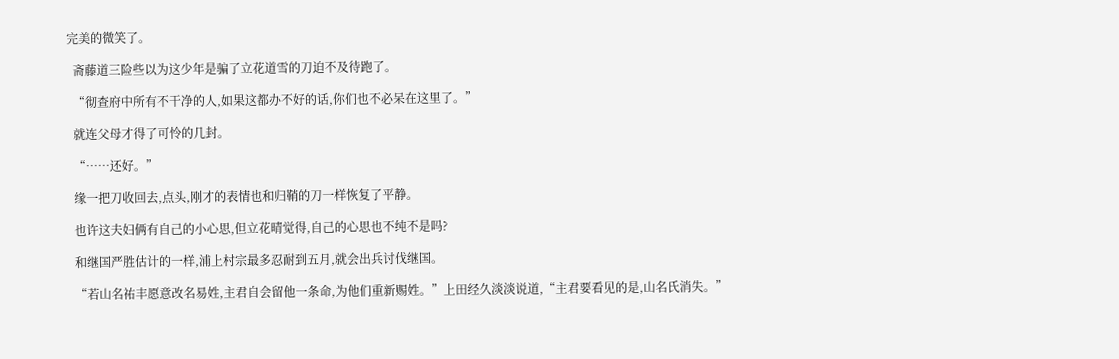完美的微笑了。

  斋藤道三险些以为这少年是骗了立花道雪的刀迫不及待跑了。

  “彻查府中所有不干净的人,如果这都办不好的话,你们也不必呆在这里了。”

  就连父母才得了可怜的几封。

  “……还好。”

  缘一把刀收回去,点头,刚才的表情也和归鞘的刀一样恢复了平静。

  也许这夫妇俩有自己的小心思,但立花晴觉得,自己的心思也不纯不是吗?

  和继国严胜估计的一样,浦上村宗最多忍耐到五月,就会出兵讨伐继国。

  “若山名祐丰愿意改名易姓,主君自会留他一条命,为他们重新赐姓。”上田经久淡淡说道,“主君要看见的是,山名氏消失。”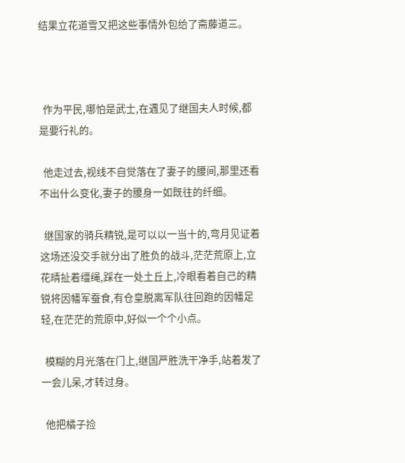结果立花道雪又把这些事情外包给了斋藤道三。



  作为平民,哪怕是武士,在遇见了继国夫人时候,都是要行礼的。

  他走过去,视线不自觉落在了妻子的腰间,那里还看不出什么变化,妻子的腰身一如既往的纤细。

  继国家的骑兵精锐,是可以以一当十的,弯月见证着这场还没交手就分出了胜负的战斗,茫茫荒原上,立花晴扯着缰绳,踩在一处土丘上,冷眼看着自己的精锐将因幡军蚕食,有仓皇脱离军队往回跑的因幡足轻,在茫茫的荒原中,好似一个个小点。

  模糊的月光落在门上,继国严胜洗干净手,站着发了一会儿呆,才转过身。

  他把橘子捡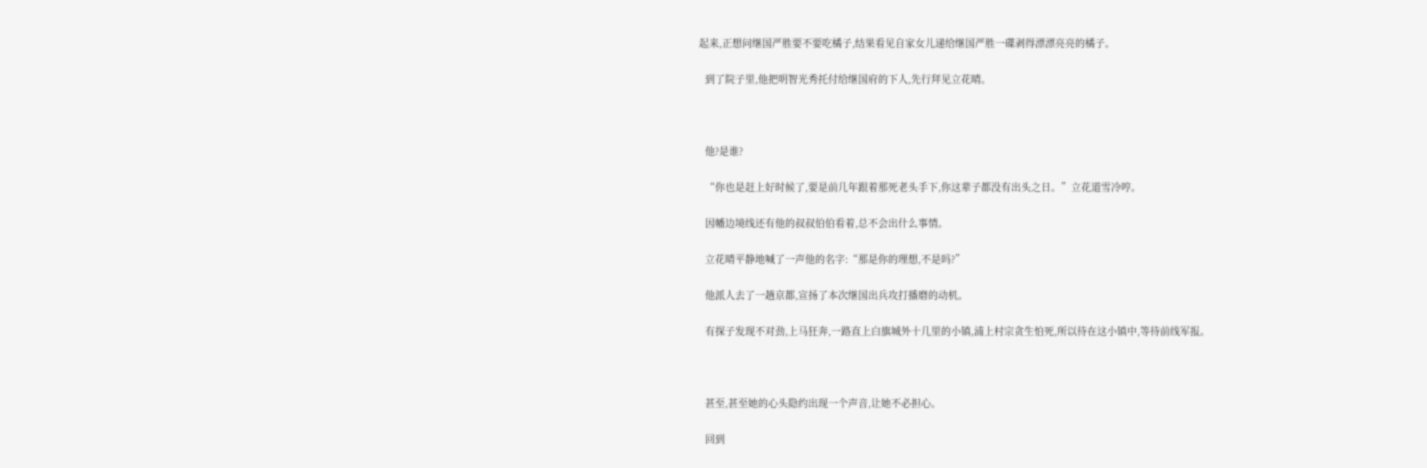起来,正想问继国严胜要不要吃橘子,结果看见自家女儿递给继国严胜一碟剥得漂漂亮亮的橘子。

  到了院子里,他把明智光秀托付给继国府的下人,先行拜见立花晴。



  他?是谁?

  “你也是赶上好时候了,要是前几年跟着那死老头手下,你这辈子都没有出头之日。”立花道雪冷哼。

  因幡边境线还有他的叔叔伯伯看着,总不会出什么事情。

  立花晴平静地喊了一声他的名字:“那是你的理想,不是吗?”

  他派人去了一趟京都,宣扬了本次继国出兵攻打播磨的动机。

  有探子发现不对劲,上马狂奔,一路直上白旗城外十几里的小镇,浦上村宗贪生怕死,所以待在这小镇中,等待前线军报。



  甚至,甚至她的心头隐约出现一个声音,让她不必担心。

  回到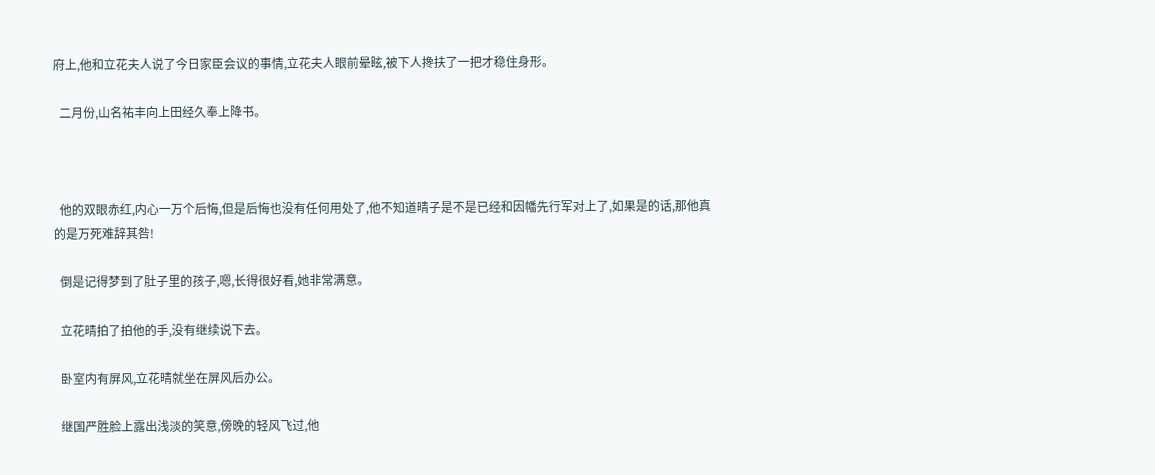府上,他和立花夫人说了今日家臣会议的事情,立花夫人眼前晕眩,被下人搀扶了一把才稳住身形。

  二月份,山名祐丰向上田经久奉上降书。



  他的双眼赤红,内心一万个后悔,但是后悔也没有任何用处了,他不知道晴子是不是已经和因幡先行军对上了,如果是的话,那他真的是万死难辞其咎!

  倒是记得梦到了肚子里的孩子,嗯,长得很好看,她非常满意。

  立花晴拍了拍他的手,没有继续说下去。

  卧室内有屏风,立花晴就坐在屏风后办公。

  继国严胜脸上露出浅淡的笑意,傍晚的轻风飞过,他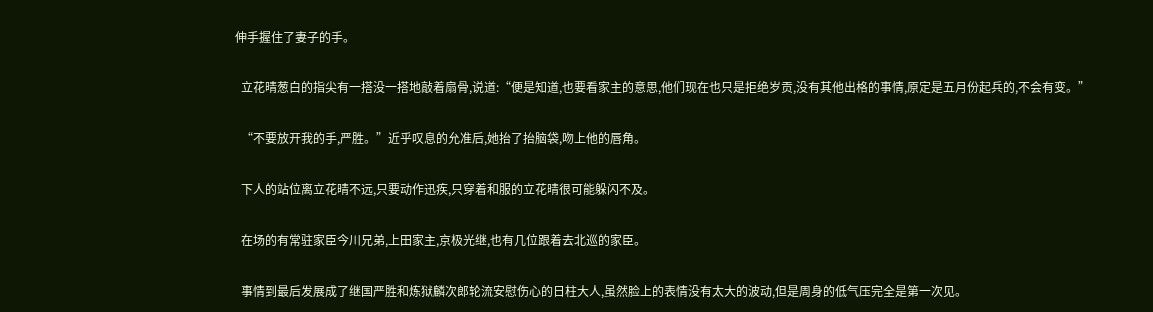伸手握住了妻子的手。

  立花晴葱白的指尖有一搭没一搭地敲着扇骨,说道:“便是知道,也要看家主的意思,他们现在也只是拒绝岁贡,没有其他出格的事情,原定是五月份起兵的,不会有变。”

  “不要放开我的手,严胜。”近乎叹息的允准后,她抬了抬脑袋,吻上他的唇角。

  下人的站位离立花晴不远,只要动作迅疾,只穿着和服的立花晴很可能躲闪不及。

  在场的有常驻家臣今川兄弟,上田家主,京极光继,也有几位跟着去北巡的家臣。

  事情到最后发展成了继国严胜和炼狱麟次郎轮流安慰伤心的日柱大人,虽然脸上的表情没有太大的波动,但是周身的低气压完全是第一次见。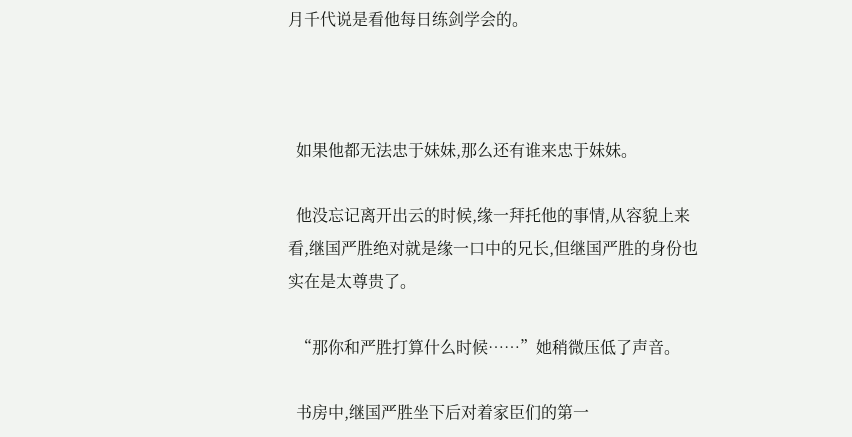月千代说是看他每日练剑学会的。



  如果他都无法忠于妹妹,那么还有谁来忠于妹妹。

  他没忘记离开出云的时候,缘一拜托他的事情,从容貌上来看,继国严胜绝对就是缘一口中的兄长,但继国严胜的身份也实在是太尊贵了。

  “那你和严胜打算什么时候……”她稍微压低了声音。

  书房中,继国严胜坐下后对着家臣们的第一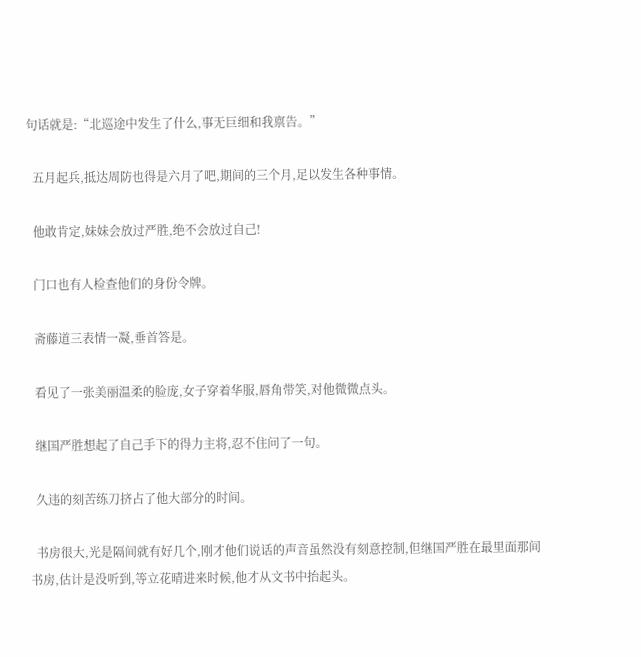句话就是:“北巡途中发生了什么,事无巨细和我禀告。”

  五月起兵,抵达周防也得是六月了吧,期间的三个月,足以发生各种事情。

  他敢肯定,妹妹会放过严胜,绝不会放过自己!

  门口也有人检查他们的身份令牌。

  斋藤道三表情一凝,垂首答是。

  看见了一张美丽温柔的脸庞,女子穿着华服,唇角带笑,对他微微点头。

  继国严胜想起了自己手下的得力主将,忍不住问了一句。

  久违的刻苦练刀挤占了他大部分的时间。

  书房很大,光是隔间就有好几个,刚才他们说话的声音虽然没有刻意控制,但继国严胜在最里面那间书房,估计是没听到,等立花晴进来时候,他才从文书中抬起头。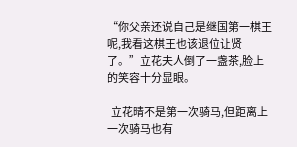“你父亲还说自己是继国第一棋王呢,我看这棋王也该退位让贤了。”立花夫人倒了一盏茶,脸上的笑容十分显眼。

  立花晴不是第一次骑马,但距离上一次骑马也有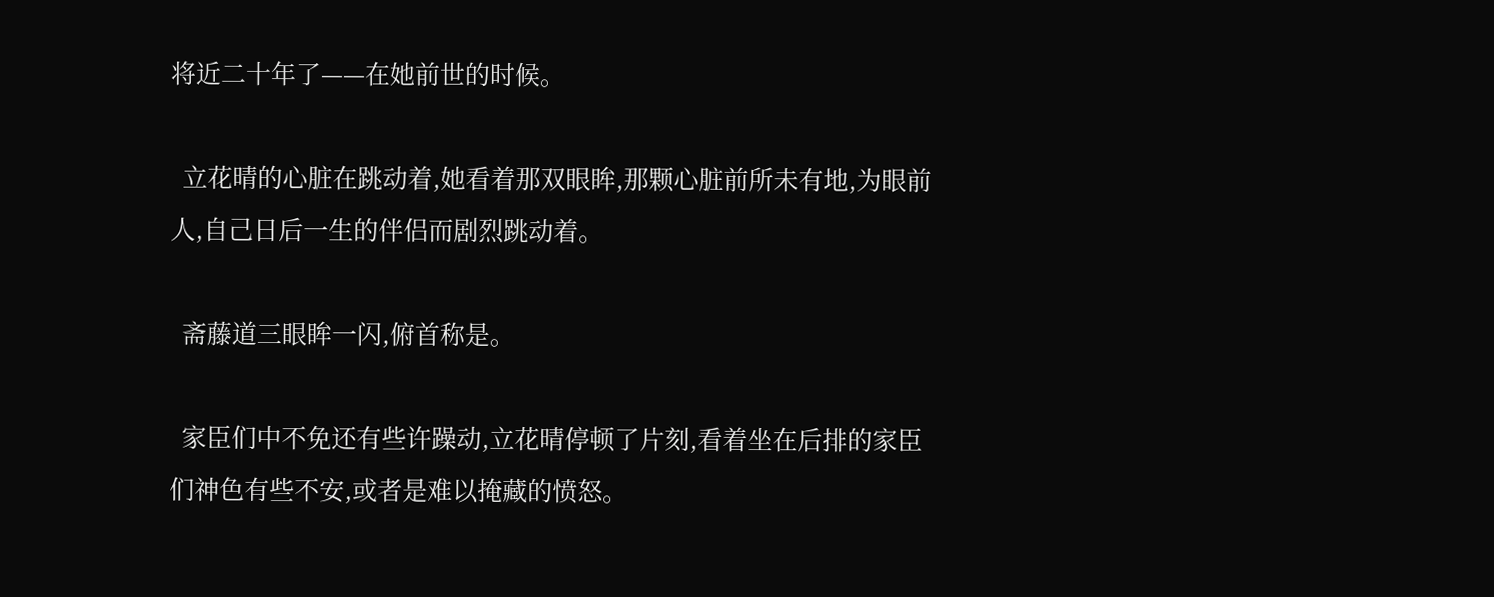将近二十年了——在她前世的时候。

  立花晴的心脏在跳动着,她看着那双眼眸,那颗心脏前所未有地,为眼前人,自己日后一生的伴侣而剧烈跳动着。

  斋藤道三眼眸一闪,俯首称是。

  家臣们中不免还有些许躁动,立花晴停顿了片刻,看着坐在后排的家臣们神色有些不安,或者是难以掩藏的愤怒。